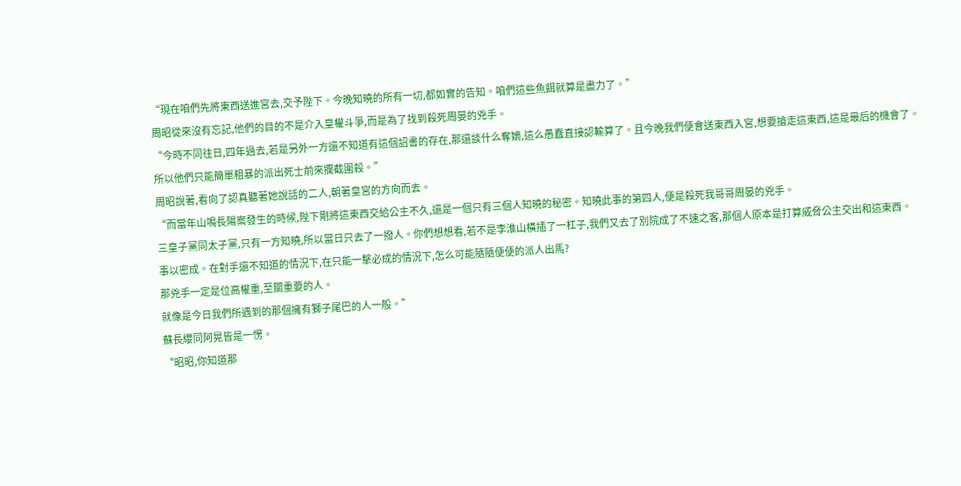“現在咱們先將東西送進宮去,交予陛下。今晚知曉的所有一切,都如實的告知。咱們這些魚餌就算是盡力了。”
周昭從來沒有忘記,他們的目的不是介入皇權斗爭,而是為了找到殺死周晏的兇手。
“今時不同往日,四年過去,若是另外一方還不知道有這個詔書的存在,那還談什么奪嫡,這么愚蠢直接認輸算了。且今晚我們便會送東西入宮,想要搶走這東西,這是最后的機會了。
所以他們只能簡單粗暴的派出死士前來攔截圍殺。”
周昭說著,看向了認真聽著她說話的二人,朝著皇宮的方向而去。
“而當年山鳴長陽案發生的時候,陛下剛將這東西交給公主不久,還是一個只有三個人知曉的秘密。知曉此事的第四人,便是殺死我哥哥周晏的兇手。
三皇子黨同太子黨,只有一方知曉,所以當日只去了一撥人。你們想想看,若不是李淮山橫插了一杠子,我們又去了別院成了不速之客,那個人原本是打算威脅公主交出和這東西。
事以密成。在對手還不知道的情況下,在只能一擊必成的情況下,怎么可能隨隨便便的派人出馬?
那兇手一定是位高權重,至關重要的人。
就像是今日我們所遇到的那個擁有獅子尾巴的人一般。”
蘇長纓同阿晃皆是一愣。
“昭昭,你知道那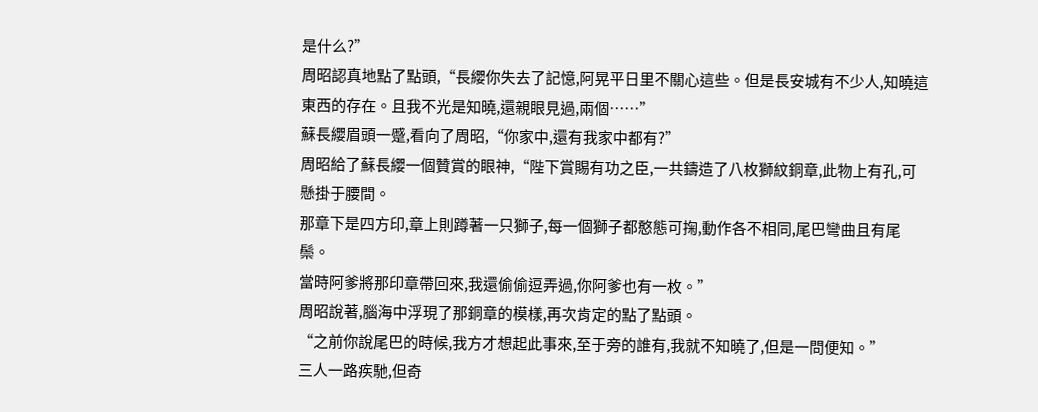是什么?”
周昭認真地點了點頭,“長纓你失去了記憶,阿晃平日里不關心這些。但是長安城有不少人,知曉這東西的存在。且我不光是知曉,還親眼見過,兩個……”
蘇長纓眉頭一蹙,看向了周昭,“你家中,還有我家中都有?”
周昭給了蘇長纓一個贊賞的眼神,“陛下賞賜有功之臣,一共鑄造了八枚獅紋銅章,此物上有孔,可懸掛于腰間。
那章下是四方印,章上則蹲著一只獅子,每一個獅子都憨態可掬,動作各不相同,尾巴彎曲且有尾鬃。
當時阿爹將那印章帶回來,我還偷偷逗弄過,你阿爹也有一枚。”
周昭說著,腦海中浮現了那銅章的模樣,再次肯定的點了點頭。
“之前你說尾巴的時候,我方才想起此事來,至于旁的誰有,我就不知曉了,但是一問便知。”
三人一路疾馳,但奇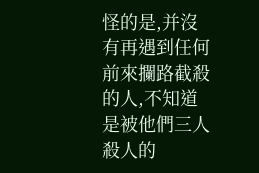怪的是,并沒有再遇到任何前來攔路截殺的人,不知道是被他們三人殺人的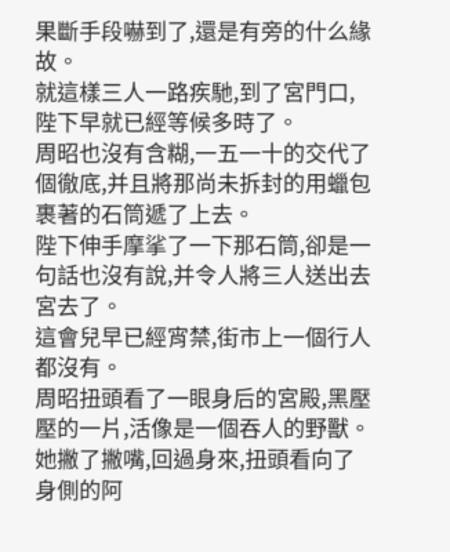果斷手段嚇到了,還是有旁的什么緣故。
就這樣三人一路疾馳,到了宮門口,陛下早就已經等候多時了。
周昭也沒有含糊,一五一十的交代了個徹底,并且將那尚未拆封的用蠟包裹著的石筒遞了上去。
陛下伸手摩挲了一下那石筒,卻是一句話也沒有說,并令人將三人送出去宮去了。
這會兒早已經宵禁,街市上一個行人都沒有。
周昭扭頭看了一眼身后的宮殿,黑壓壓的一片,活像是一個吞人的野獸。
她撇了撇嘴,回過身來,扭頭看向了身側的阿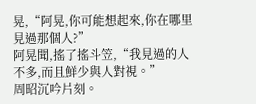晃,“阿晃,你可能想起來,你在哪里見過那個人?”
阿晃聞,搖了搖斗笠,“我見過的人不多,而且鮮少與人對視。”
周昭沉吟片刻。